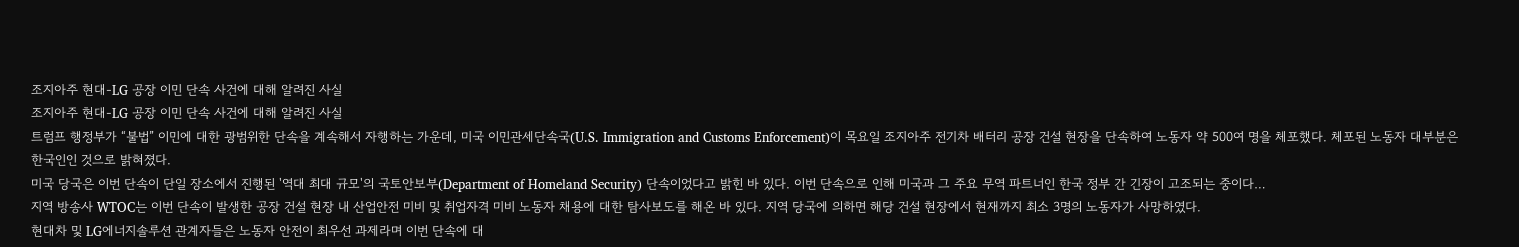조지아주 현대-LG 공장 이민 단속 사건에 대해 알려진 사실
조지아주 현대-LG 공장 이민 단속 사건에 대해 알려진 사실
트럼프 행정부가 “불법” 이민에 대한 광범위한 단속을 계속해서 자행하는 가운데, 미국 이민관세단속국(U.S. Immigration and Customs Enforcement)이 목요일 조지아주 전기차 배터리 공장 건설 현장을 단속하여 노동자 약 500여 명을 체포했다. 체포된 노동자 대부분은 한국인인 것으로 밝혀졌다.
미국 당국은 이번 단속이 단일 장소에서 진행된 '역대 최대 규모'의 국토안보부(Department of Homeland Security) 단속이었다고 밝힌 바 있다. 이번 단속으로 인해 미국과 그 주요 무역 파트너인 한국 정부 간 긴장이 고조되는 중이다…
지역 방송사 WTOC는 이번 단속이 발생한 공장 건설 현장 내 산업안전 미비 및 취업자격 미비 노동자 채용에 대한 탐사보도를 해온 바 있다. 지역 당국에 의하면 해당 건설 현장에서 현재까지 최소 3명의 노동자가 사망하였다.
현대차 및 LG에너지솔루션 관계자들은 노동자 안전이 최우선 과제라며 이번 단속에 대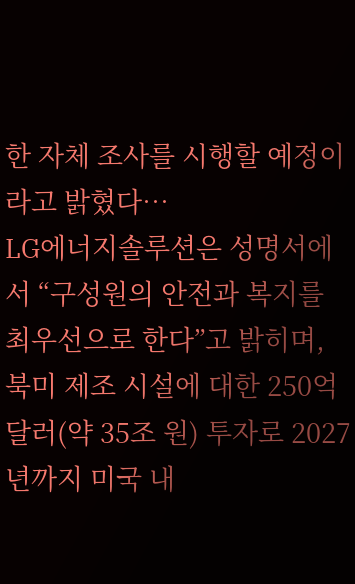한 자체 조사를 시행할 예정이라고 밝혔다…
LG에너지솔루션은 성명서에서 “구성원의 안전과 복지를 최우선으로 한다”고 밝히며, 북미 제조 시설에 대한 250억 달러(약 35조 원) 투자로 2027년까지 미국 내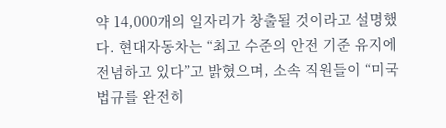약 14,000개의 일자리가 창출될 것이라고 설명했다. 현대자동차는 “최고 수준의 안전 기준 유지에 전념하고 있다”고 밝혔으며, 소속 직원들이 “미국 법규를 완전히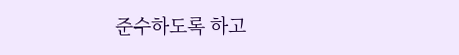준수하도록 하고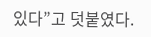있다”고 덧붙였다.